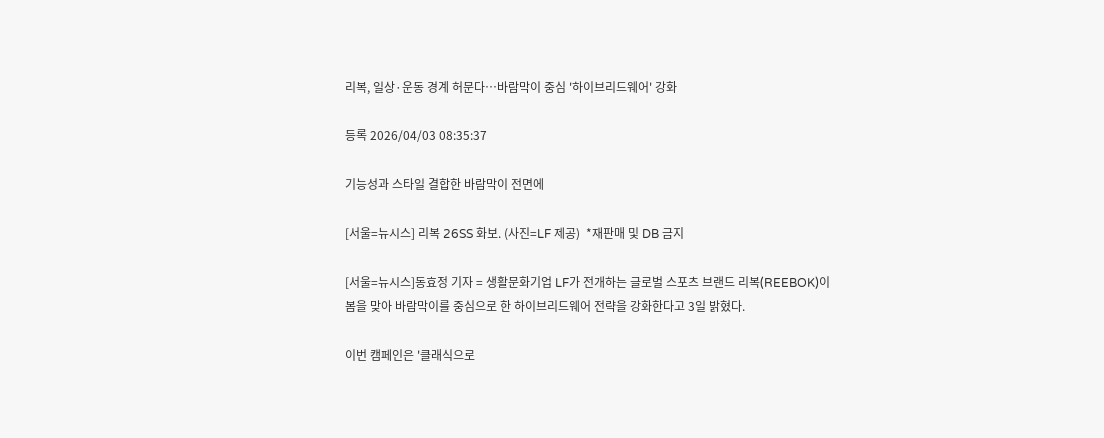리복, 일상·운동 경계 허문다…바람막이 중심 '하이브리드웨어' 강화

등록 2026/04/03 08:35:37

기능성과 스타일 결합한 바람막이 전면에

[서울=뉴시스] 리복 26SS 화보. (사진=LF 제공)  *재판매 및 DB 금지

[서울=뉴시스]동효정 기자 = 생활문화기업 LF가 전개하는 글로벌 스포츠 브랜드 리복(REEBOK)이 봄을 맞아 바람막이를 중심으로 한 하이브리드웨어 전략을 강화한다고 3일 밝혔다.

이번 캠페인은 '클래식으로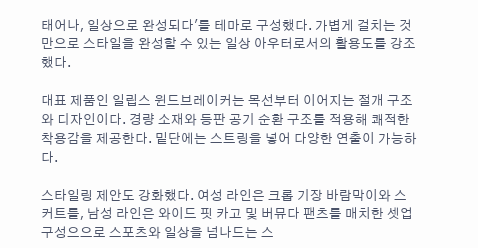태어나, 일상으로 완성되다'를 테마로 구성했다. 가볍게 걸치는 것만으로 스타일을 완성할 수 있는 일상 아우터로서의 활용도를 강조했다.

대표 제품인 일립스 윈드브레이커는 목선부터 이어지는 절개 구조와 디자인이다. 경량 소재와 등판 공기 순환 구조를 적용해 쾌적한 착용감을 제공한다. 밑단에는 스트링을 넣어 다양한 연출이 가능하다.

스타일링 제안도 강화했다. 여성 라인은 크롭 기장 바람막이와 스커트를, 남성 라인은 와이드 핏 카고 및 버뮤다 팬츠를 매치한 셋업 구성으으로 스포츠와 일상을 넘나드는 스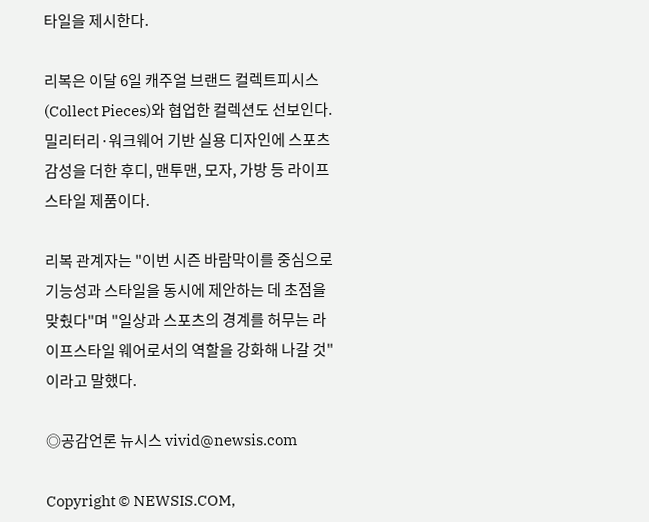타일을 제시한다.

리복은 이달 6일 캐주얼 브랜드 컬렉트피시스(Collect Pieces)와 협업한 컬렉션도 선보인다. 밀리터리·워크웨어 기반 실용 디자인에 스포츠 감성을 더한 후디, 맨투맨, 모자, 가방 등 라이프스타일 제품이다.

리복 관계자는 "이번 시즌 바람막이를 중심으로 기능성과 스타일을 동시에 제안하는 데 초점을 맞췄다"며 "일상과 스포츠의 경계를 허무는 라이프스타일 웨어로서의 역할을 강화해 나갈 것"이라고 말했다.

◎공감언론 뉴시스 vivid@newsis.com

Copyright © NEWSIS.COM,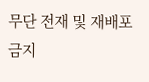무단 전재 및 재배포 금지